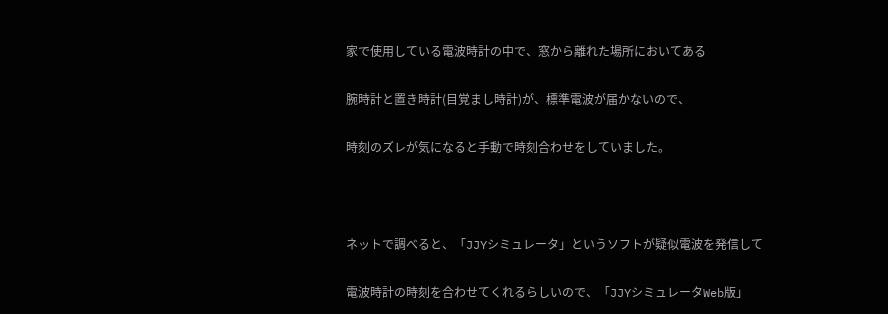家で使用している電波時計の中で、窓から離れた場所においてある

腕時計と置き時計(目覚まし時計)が、標準電波が届かないので、

時刻のズレが気になると手動で時刻合わせをしていました。



ネットで調べると、「JJYシミュレータ」というソフトが疑似電波を発信して

電波時計の時刻を合わせてくれるらしいので、「JJYシミュレータWeb版」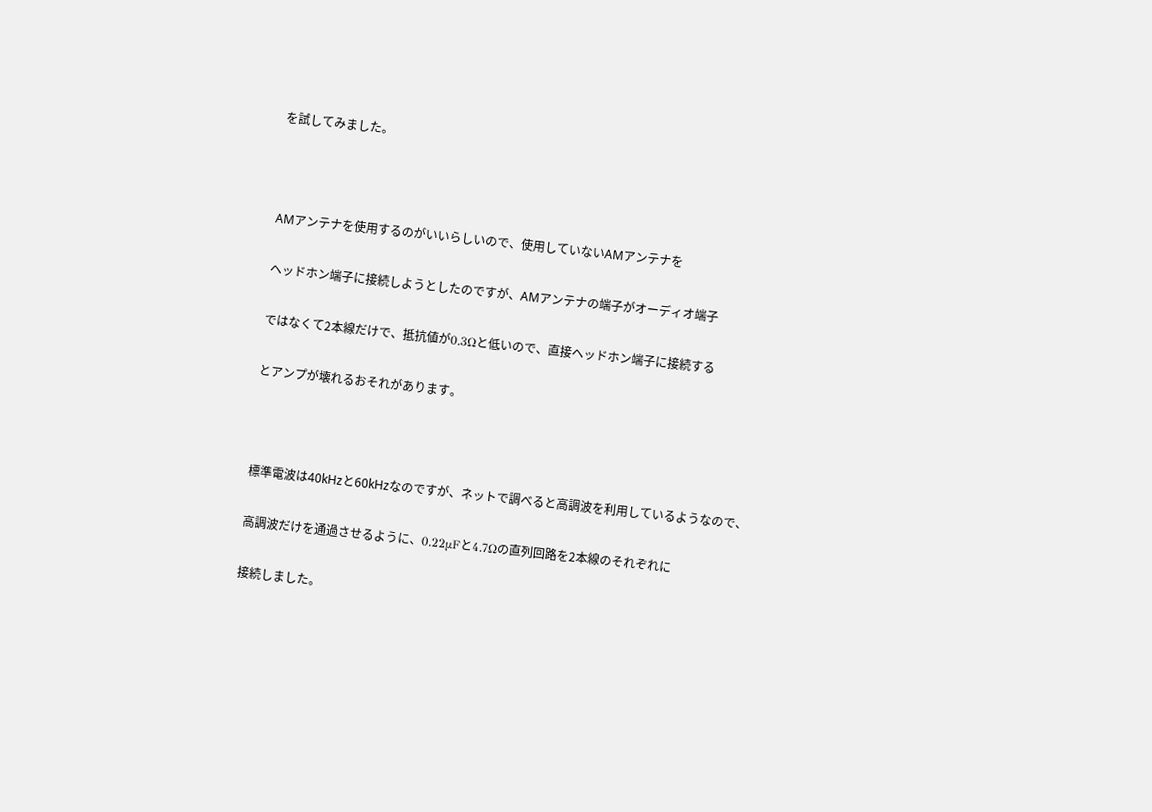を試してみました。



AMアンテナを使用するのがいいらしいので、使用していないAMアンテナを

ヘッドホン端子に接続しようとしたのですが、AMアンテナの端子がオーディオ端子

ではなくて2本線だけで、抵抗値が0.3Ωと低いので、直接ヘッドホン端子に接続する

とアンプが壊れるおそれがあります。



標準電波は40kHzと60kHzなのですが、ネットで調べると高調波を利用しているようなので、

高調波だけを通過させるように、0.22μFと4.7Ωの直列回路を2本線のそれぞれに

接続しました。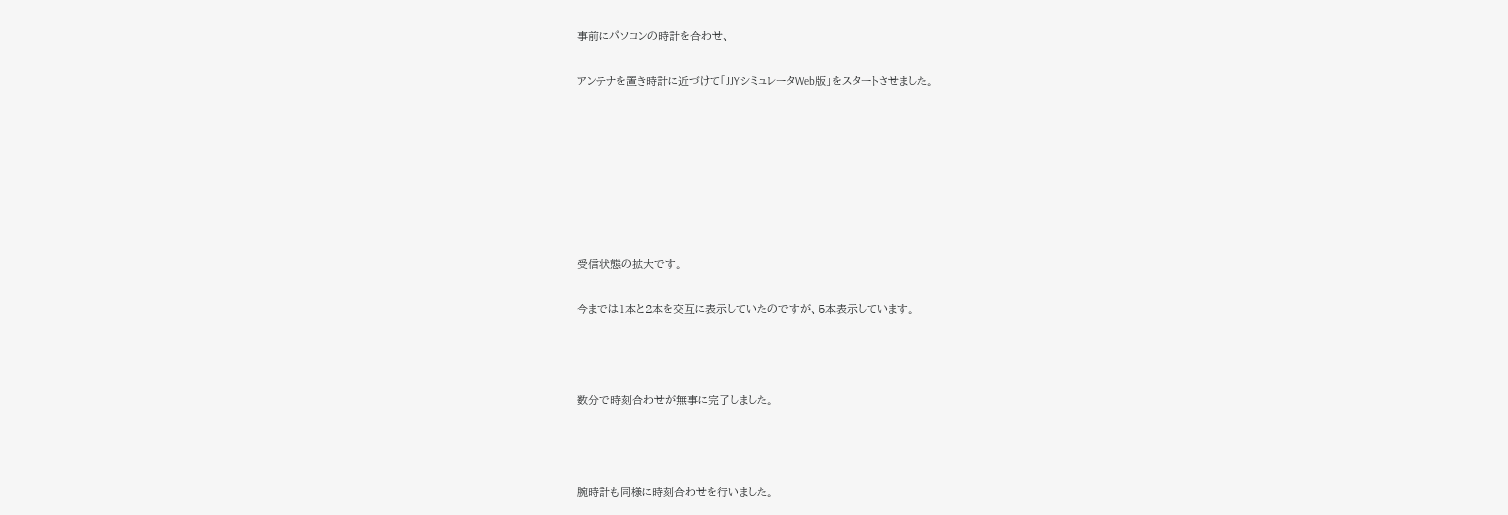事前にパソコンの時計を合わせ、

アンテナを置き時計に近づけて「JJYシミュレータWeb版」をスタートさせました。







受信状態の拡大です。

今までは1本と2本を交互に表示していたのですが、5本表示しています。



数分で時刻合わせが無事に完了しました。



腕時計も同様に時刻合わせを行いました。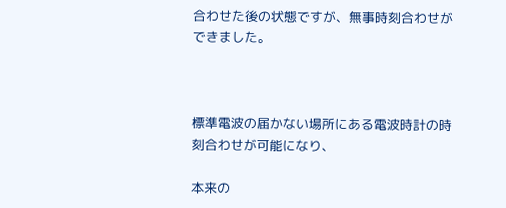合わせた後の状態ですが、無事時刻合わせができました。



標準電波の届かない場所にある電波時計の時刻合わせが可能になり、

本来の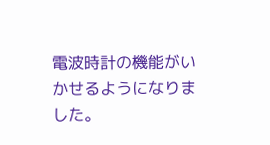電波時計の機能がいかせるようになりました。